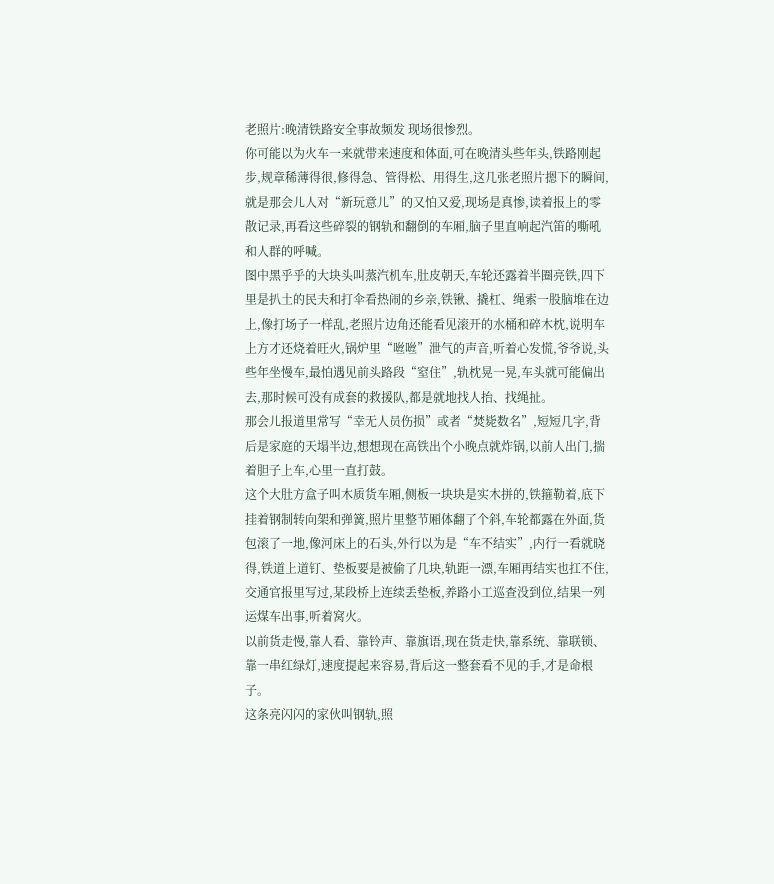老照片:晚清铁路安全事故频发 现场很惨烈。
你可能以为火车一来就带来速度和体面,可在晚清头些年头,铁路刚起步,规章稀薄得很,修得急、管得松、用得生,这几张老照片摁下的瞬间,就是那会儿人对“新玩意儿”的又怕又爱,现场是真惨,读着报上的零散记录,再看这些碎裂的钢轨和翻倒的车厢,脑子里直响起汽笛的嘶吼和人群的呼喊。
图中黑乎乎的大块头叫蒸汽机车,肚皮朝天,车轮还露着半圈亮铁,四下里是扒土的民夫和打伞看热闹的乡亲,铁锹、撬杠、绳索一股脑堆在边上,像打场子一样乱,老照片边角还能看见滚开的水桶和碎木枕,说明车上方才还烧着旺火,锅炉里“咝咝”泄气的声音,听着心发慌,爷爷说,头些年坐慢车,最怕遇见前头路段“窒住”,轨枕晃一晃,车头就可能偏出去,那时候可没有成套的救援队,都是就地找人抬、找绳扯。
那会儿报道里常写“幸无人员伤损”或者“焚毙数名”,短短几字,背后是家庭的天塌半边,想想现在高铁出个小晚点就炸锅,以前人出门,揣着胆子上车,心里一直打鼓。
这个大肚方盒子叫木质货车厢,侧板一块块是实木拼的,铁箍勒着,底下挂着钢制转向架和弹簧,照片里整节厢体翻了个斜,车轮都露在外面,货包滚了一地,像河床上的石头,外行以为是“车不结实”,内行一看就晓得,铁道上道钉、垫板要是被偷了几块,轨距一漂,车厢再结实也扛不住,交通官报里写过,某段桥上连续丢垫板,养路小工巡查没到位,结果一列运煤车出事,听着窝火。
以前货走慢,靠人看、靠铃声、靠旗语,现在货走快,靠系统、靠联锁、靠一串红绿灯,速度提起来容易,背后这一整套看不见的手,才是命根子。
这条亮闪闪的家伙叫钢轨,照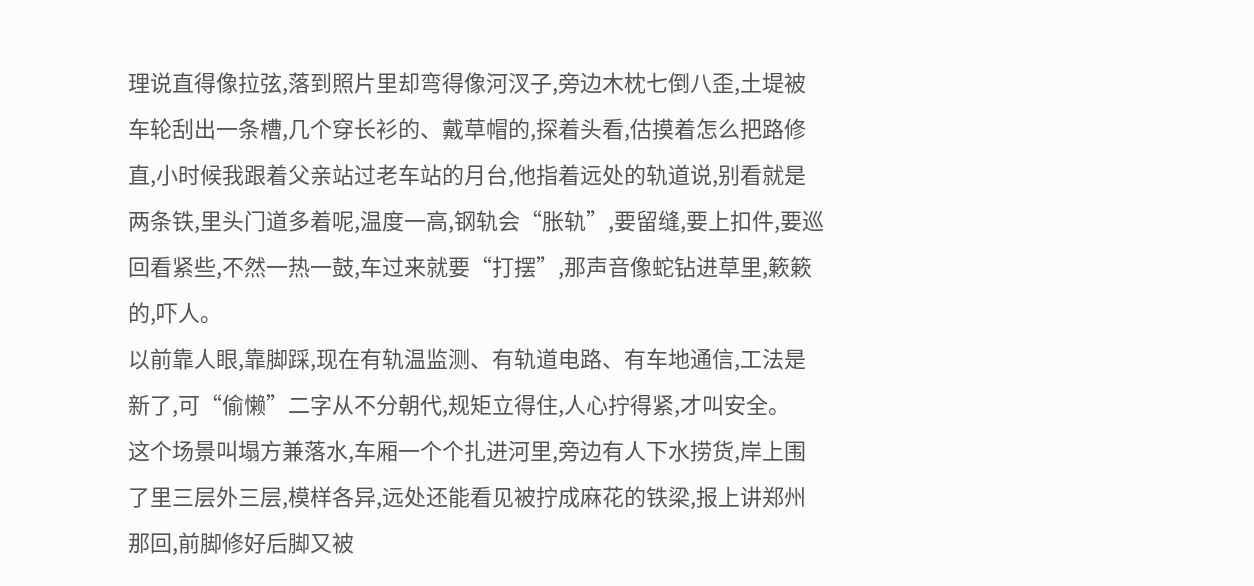理说直得像拉弦,落到照片里却弯得像河汊子,旁边木枕七倒八歪,土堤被车轮刮出一条槽,几个穿长衫的、戴草帽的,探着头看,估摸着怎么把路修直,小时候我跟着父亲站过老车站的月台,他指着远处的轨道说,别看就是两条铁,里头门道多着呢,温度一高,钢轨会“胀轨”,要留缝,要上扣件,要巡回看紧些,不然一热一鼓,车过来就要“打摆”,那声音像蛇钻进草里,簌簌的,吓人。
以前靠人眼,靠脚踩,现在有轨温监测、有轨道电路、有车地通信,工法是新了,可“偷懒”二字从不分朝代,规矩立得住,人心拧得紧,才叫安全。
这个场景叫塌方兼落水,车厢一个个扎进河里,旁边有人下水捞货,岸上围了里三层外三层,模样各异,远处还能看见被拧成麻花的铁梁,报上讲郑州那回,前脚修好后脚又被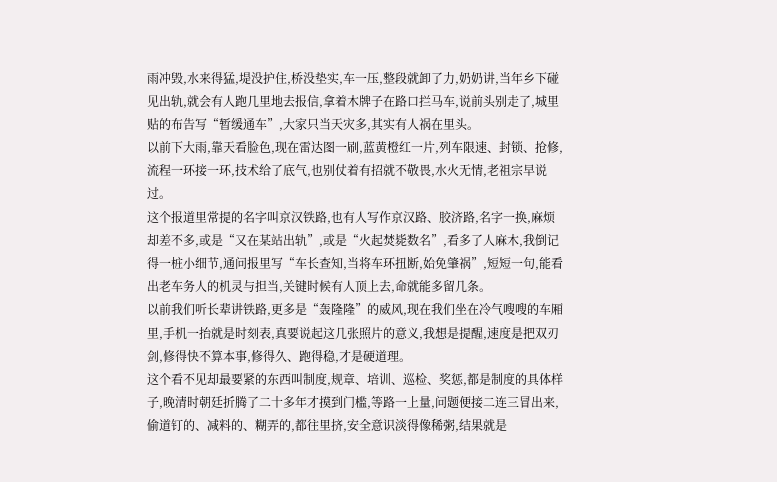雨冲毁,水来得猛,堤没护住,桥没垫实,车一压,整段就卸了力,奶奶讲,当年乡下碰见出轨,就会有人跑几里地去报信,拿着木牌子在路口拦马车,说前头别走了,城里贴的布告写“暂缓通车”,大家只当天灾多,其实有人祸在里头。
以前下大雨,靠天看脸色,现在雷达图一刷,蓝黄橙红一片,列车限速、封锁、抢修,流程一环接一环,技术给了底气,也别仗着有招就不敬畏,水火无情,老祖宗早说过。
这个报道里常提的名字叫京汉铁路,也有人写作京汉路、胶济路,名字一换,麻烦却差不多,或是“又在某站出轨”,或是“火起焚毙数名”,看多了人麻木,我倒记得一桩小细节,通问报里写“车长查知,当将车环扭断,始免肇祸”,短短一句,能看出老车务人的机灵与担当,关键时候有人顶上去,命就能多留几条。
以前我们听长辈讲铁路,更多是“轰隆隆”的威风,现在我们坐在冷气嗖嗖的车厢里,手机一抬就是时刻表,真要说起这几张照片的意义,我想是提醒,速度是把双刃剑,修得快不算本事,修得久、跑得稳,才是硬道理。
这个看不见却最要紧的东西叫制度,规章、培训、巡检、奖惩,都是制度的具体样子,晚清时朝廷折腾了二十多年才摸到门槛,等路一上量,问题便接二连三冒出来,偷道钉的、减料的、糊弄的,都往里挤,安全意识淡得像稀粥,结果就是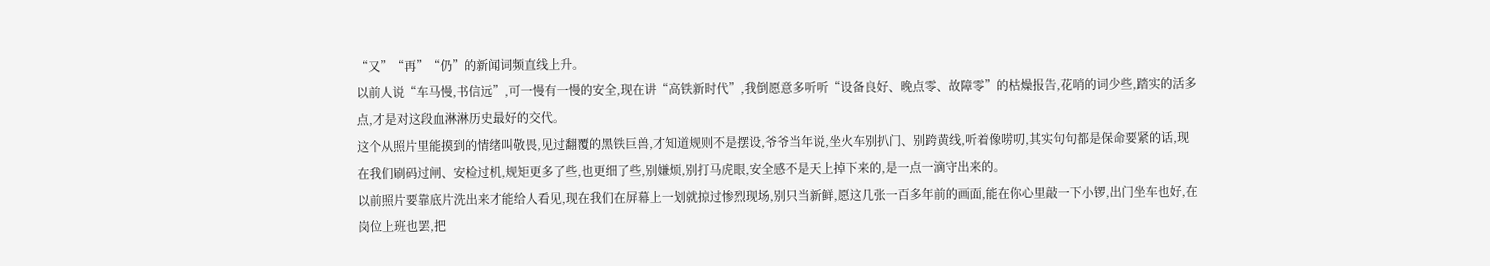“又”“再”“仍”的新闻词频直线上升。
以前人说“车马慢,书信远”,可一慢有一慢的安全,现在讲“高铁新时代”,我倒愿意多听听“设备良好、晚点零、故障零”的枯燥报告,花哨的词少些,踏实的活多点,才是对这段血淋淋历史最好的交代。
这个从照片里能摸到的情绪叫敬畏,见过翻覆的黑铁巨兽,才知道规则不是摆设,爷爷当年说,坐火车别扒门、别跨黄线,听着像唠叨,其实句句都是保命要紧的话,现在我们刷码过闸、安检过机,规矩更多了些,也更细了些,别嫌烦,别打马虎眼,安全感不是天上掉下来的,是一点一滴守出来的。
以前照片要靠底片洗出来才能给人看见,现在我们在屏幕上一划就掠过惨烈现场,别只当新鲜,愿这几张一百多年前的画面,能在你心里敲一下小锣,出门坐车也好,在岗位上班也罢,把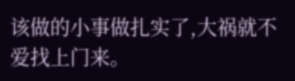该做的小事做扎实了,大祸就不爱找上门来。